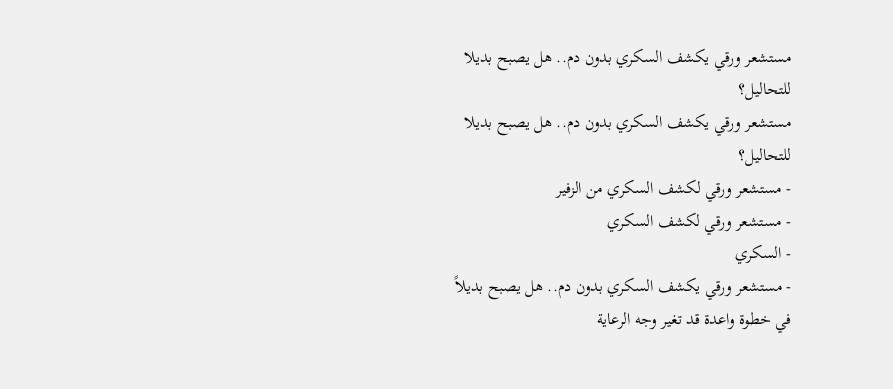مستشعر ورقي يكشف السكري بدون دم.. هل يصبح بديلا للتحاليل؟
مستشعر ورقي يكشف السكري بدون دم.. هل يصبح بديلا للتحاليل؟
- مستشعر ورقي لكشف السكري من الزفير
- مستشعر ورقي لكشف السكري
- السكري
- مستشعر ورقي يكشف السكري بدون دم.. هل يصبح بديلاً
في خطوة واعدة قد تغير وجه الرعاية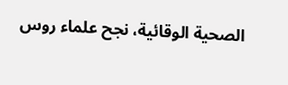الصحية الوقائية، نجح علماء روس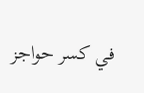في كسر حواجز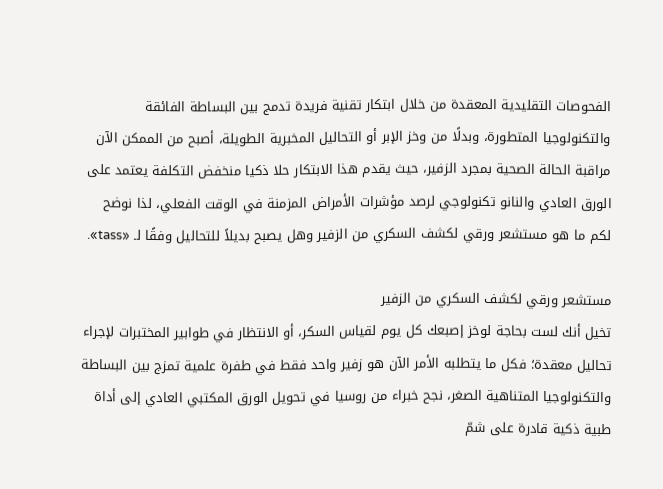الفحوصات التقليدية المعقدة من خلال ابتكار تقنية فريدة تدمج بين البساطة الفائقة والتكنولوجيا المتطورة، وبدلًا من وخز الإبر أو التحاليل المخبرية الطويلة، أصبح من الممكن الآن مراقبة الحالة الصحية بمجرد الزفير، حيث يقدم هذا الابتكار حلا ذكيا منخفض التكلفة يعتمد على الورق العادي والنانو تكنولوجي لرصد مؤشرات الأمراض المزمنة في الوقت الفعلي، لذا نوضح لكم ما هو مستشعر ورقي لكشف السكري من الزفير وهل يصبح بديلاً للتحاليل وفقًا لـ «tass».

مستشعر ورقي لكشف السكري من الزفير
تخيل أنك لست بحاجة لوخز إصبعك كل يوم لقياس السكر، أو الانتظار في طوابير المختبرات لإجراء تحاليل معقدة؛ فكل ما يتطلبه الأمر الآن هو زفير واحد فقط في طفرة علمية تمزج بين البساطة والتكنولوجيا المتناهية الصغر، نجح خبراء من روسيا في تحويل الورق المكتبي العادي إلى أداة طبية ذكية قادرة على شمّ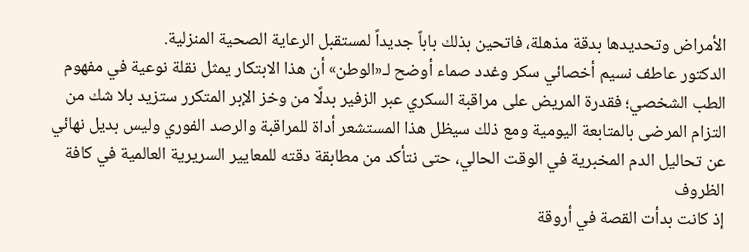الأمراض وتحديدها بدقة مذهلة، فاتحين بذلك باباً جديداً لمستقبل الرعاية الصحية المنزلية.
الدكتور عاطف نسيم أخصائي سكر وغدد صماء أوضح لـ«الوطن» أن هذا الابتكار يمثل نقلة نوعية في مفهوم الطب الشخصي؛ فقدرة المريض على مراقبة السكري عبر الزفير بدلًا من وخز الإبر المتكرر ستزيد بلا شك من التزام المرضى بالمتابعة اليومية ومع ذلك سيظل هذا المستشعر أداة للمراقبة والرصد الفوري وليس بديل نهائي عن تحاليل الدم المخبرية في الوقت الحالي، حتى نتأكد من مطابقة دقته للمعايير السريرية العالمية في كافة الظروف
إذ كانت بدأت القصة في أروقة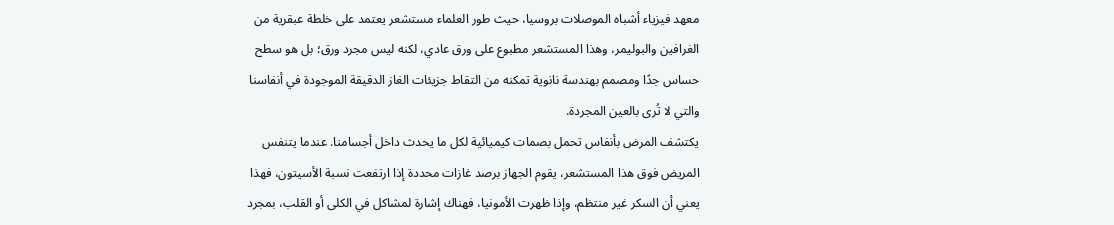معهد فيزياء أشباه الموصلات بروسيا، حيث طور العلماء مستشعر يعتمد على خلطة عبقرية من الغرافين والبوليمر، وهذا المستشعر مطبوع على ورق عادي، لكنه ليس مجرد ورق؛ بل هو سطح حساس جدًا ومصمم بهندسة نانوية تمكنه من التقاط جزيئات الغاز الدقيقة الموجودة في أنفاسنا والتي لا تُرى بالعين المجردة.
يكتشف المرض بأنفاس تحمل بصمات كيميائية لكل ما يحدث داخل أجسامنا. عندما يتنفس المريض فوق هذا المستشعر، يقوم الجهاز برصد غازات محددة إذا ارتفعت نسبة الأسيتون، فهذا يعني أن السكر غير منتظم، وإذا ظهرت الأمونيا، فهناك إشارة لمشاكل في الكلى أو القلب، بمجرد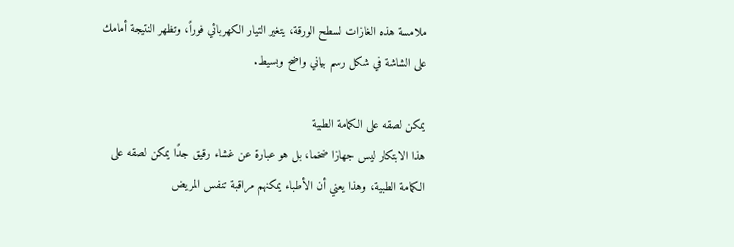ملامسة هذه الغازات لسطح الورقة، يتغير التيار الكهربائي فوراً، وتظهر النتيجة أمامك على الشاشة في شكل رسم بياني واضح وبسيط.

يمكن لصقه على الكمامة الطبية
هذا الابتكار ليس جهازا ضخما، بل هو عبارة عن غشاء رقيق جدًا يمكن لصقه على الكمامة الطبية، وهذا يعني أن الأطباء يمكنهم مراقبة تنفس المريض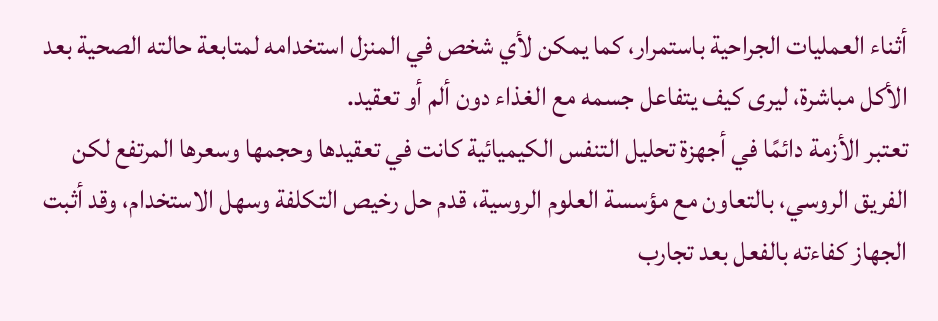أثناء العمليات الجراحية باستمرار، كما يمكن لأي شخص في المنزل استخدامه لمتابعة حالته الصحية بعد الأكل مباشرة، ليرى كيف يتفاعل جسمه مع الغذاء دون ألم أو تعقيد.
تعتبر الأزمة دائمًا في أجهزة تحليل التنفس الكيميائية كانت في تعقيدها وحجمها وسعرها المرتفع لكن الفريق الروسي، بالتعاون مع مؤسسة العلوم الروسية، قدم حل رخيص التكلفة وسهل الاستخدام، وقد أثبت الجهاز كفاءته بالفعل بعد تجارب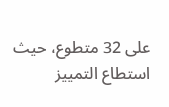على 32 متطوع، حيث استطاع التمييز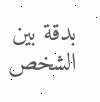بدقة بين الشخص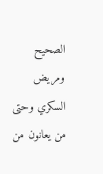الصحيح ومريض السكري وحتى من يعانون من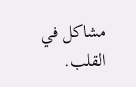مشاكل في القلب.